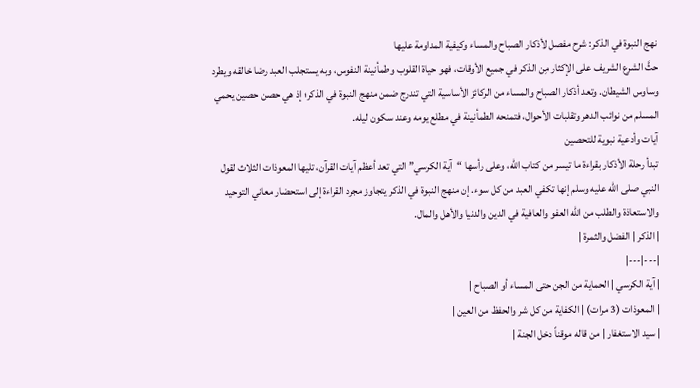نهج النبوة في الذكر: شرح مفصل لأذكار الصباح والمساء وكيفية المداومة عليها
حثَّ الشرع الشريف على الإكثار مِن الذكر في جميع الأوقات، فهو حياة القلوب وطمأنينة النفوس، وبه يستجلب العبد رضا خالقه ويطرد وساوس الشيطان. وتعد أذكار الصباح والمساء من الركائز الأساسية التي تندرج ضمن منهج النبوة في الذكر؛ إذ هي حصن حصين يحمي المسلم من نوائب الدهر وتقلبات الأحوال، فتمنحه الطمأنينة في مطلع يومه وعند سكون ليله.
آيات وأدعية نبوية للتحصين
تبدأ رحلة الأذكار بقراءة ما تيسر من كتاب الله، وعلى رأسها “آية الكرسي” التي تعد أعظم آيات القرآن، تليها المعوذات الثلاث لقول النبي صلى الله عليه وسلم إنها تكفي العبد من كل سوء. إن منهج النبوة في الذكر يتجاوز مجرد القراءة إلى استحضار معاني التوحيد والاستعاذة والطلب من الله العفو والعافية في الدين والدنيا والأهل والمال.
| الذكر | الفضل والثمرة |
|---|---|
| آية الكرسي | الحماية من الجن حتى المساء أو الصباح |
| المعوذات (3 مرات) | الكفاية من كل شر والحفظ من العين |
| سيد الاستغفار | من قاله موقناً دخل الجنة |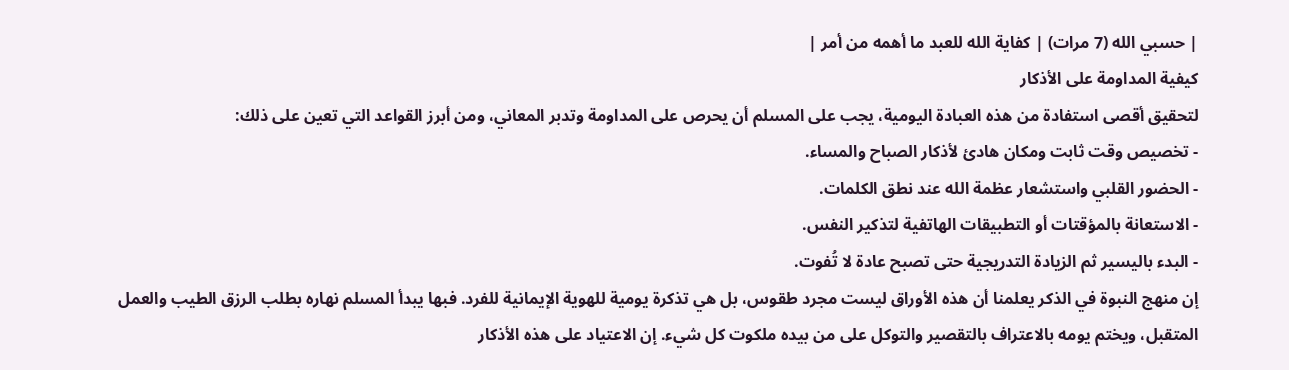| حسبي الله (7 مرات) | كفاية الله للعبد ما أهمه من أمر |
كيفية المداومة على الأذكار
لتحقيق أقصى استفادة من هذه العبادة اليومية، يجب على المسلم أن يحرص على المداومة وتدبر المعاني، ومن أبرز القواعد التي تعين على ذلك:
- تخصيص وقت ثابت ومكان هادئ لأذكار الصباح والمساء.
- الحضور القلبي واستشعار عظمة الله عند نطق الكلمات.
- الاستعانة بالمؤقتات أو التطبيقات الهاتفية لتذكير النفس.
- البدء باليسير ثم الزيادة التدريجية حتى تصبح عادة لا تُفوت.
إن منهج النبوة في الذكر يعلمنا أن هذه الأوراق ليست مجرد طقوس، بل هي تذكرة يومية للهوية الإيمانية للفرد. فبها يبدأ المسلم نهاره بطلب الرزق الطيب والعمل المتقبل، ويختم يومه بالاعتراف بالتقصير والتوكل على من بيده ملكوت كل شيء. إن الاعتياد على هذه الأذكار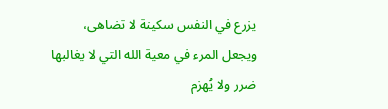يزرع في النفس سكينة لا تضاهى، ويجعل المرء في معية الله التي لا يغالبها ضرر ولا يُهزم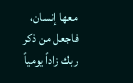معها إنسان، فاجعل من ذكر ربك زاداً يومياً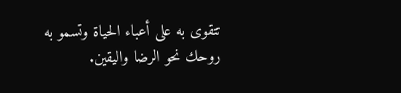تتقوى به على أعباء الحياة وتسمو به روحك نحو الرضا واليقين.